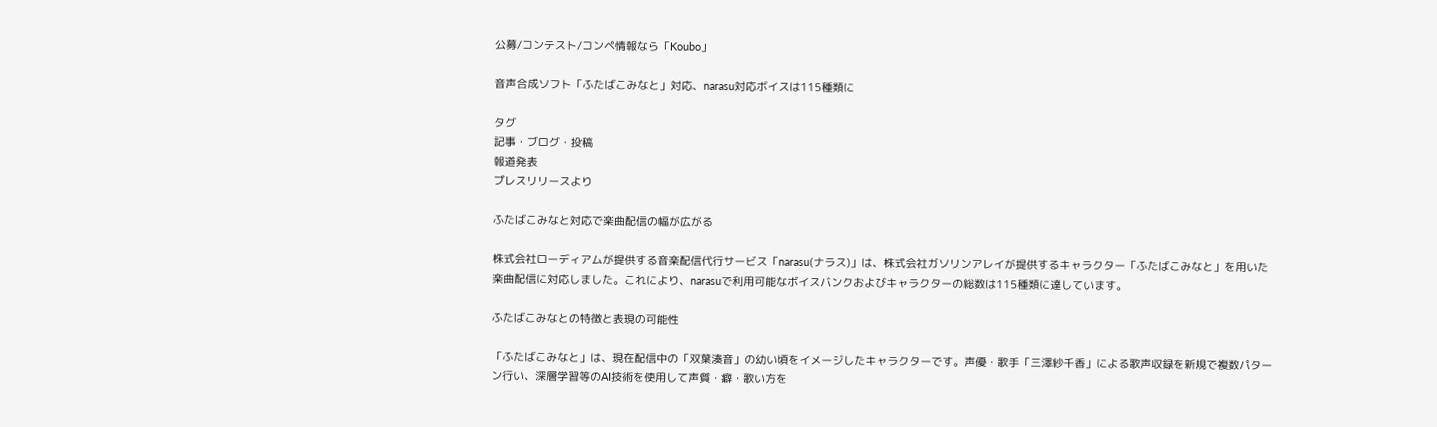公募/コンテスト/コンペ情報なら「Koubo」

音声合成ソフト「ふたばこみなと」対応、narasu対応ボイスは115種類に

タグ
記事・ブログ・投稿
報道発表
プレスリリースより

ふたばこみなと対応で楽曲配信の幅が広がる

株式会社ローディアムが提供する音楽配信代行サービス「narasu(ナラス)」は、株式会社ガソリンアレイが提供するキャラクター「ふたばこみなと」を用いた楽曲配信に対応しました。これにより、narasuで利用可能なボイスバンクおよびキャラクターの総数は115種類に達しています。

ふたばこみなとの特徴と表現の可能性

「ふたばこみなと」は、現在配信中の「双葉湊音」の幼い頃をイメージしたキャラクターです。声優・歌手「三澤紗千香」による歌声収録を新規で複数パターン行い、深層学習等のAI技術を使用して声質・癖・歌い方を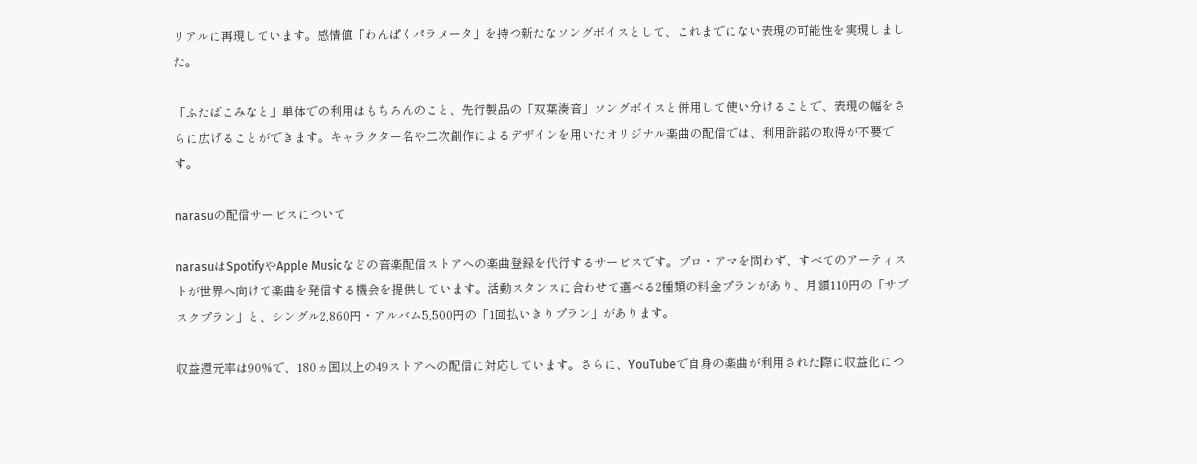リアルに再現しています。感情値「わんぱくパラメータ」を持つ新たなソングボイスとして、これまでにない表現の可能性を実現しました。

「ふたばこみなと」単体での利用はもちろんのこと、先行製品の「双葉湊音」ソングボイスと併用して使い分けることで、表現の幅をさらに広げることができます。キャラクター名や二次創作によるデザインを用いたオリジナル楽曲の配信では、利用許諾の取得が不要です。

narasuの配信サービスについて

narasuはSpotifyやApple Musicなどの音楽配信ストアへの楽曲登録を代行するサービスです。プロ・アマを問わず、すべてのアーティストが世界へ向けて楽曲を発信する機会を提供しています。活動スタンスに合わせて選べる2種類の料金プランがあり、月額110円の「サブスクプラン」と、シングル2,860円・アルバム5,500円の「1回払いきりプラン」があります。

収益還元率は90%で、180ヵ国以上の49ストアへの配信に対応しています。さらに、YouTubeで自身の楽曲が利用された際に収益化につ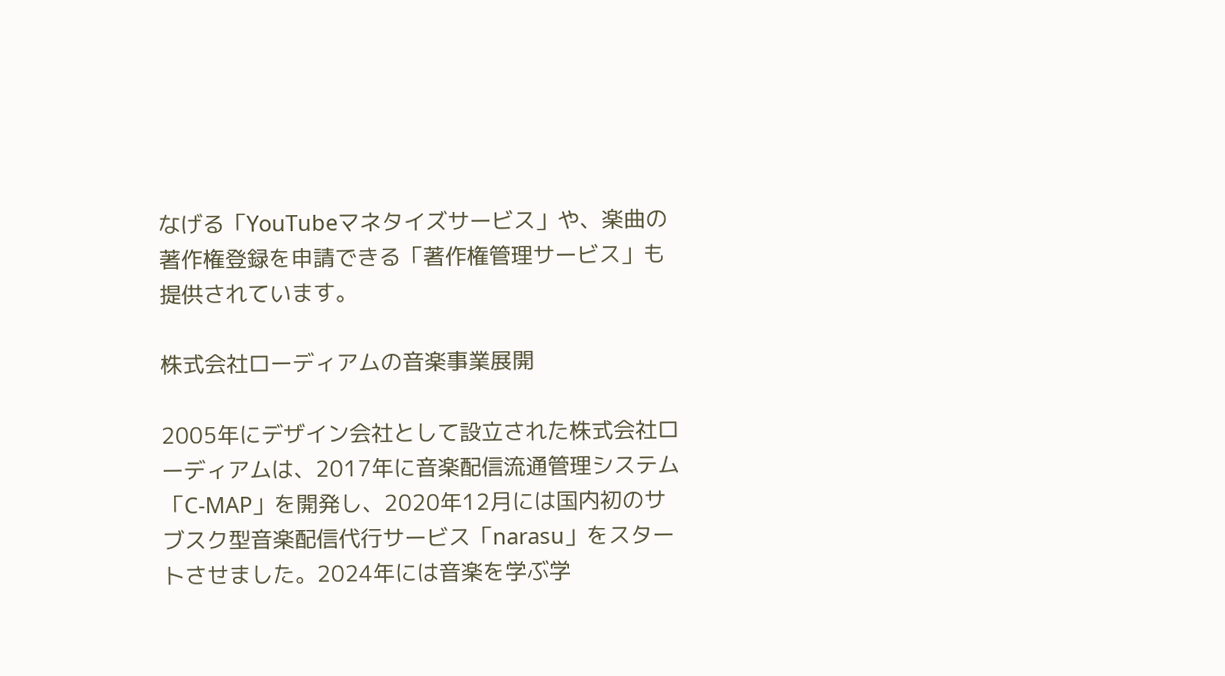なげる「YouTubeマネタイズサービス」や、楽曲の著作権登録を申請できる「著作権管理サービス」も提供されています。

株式会社ローディアムの音楽事業展開

2005年にデザイン会社として設立された株式会社ローディアムは、2017年に音楽配信流通管理システム「C-MAP」を開発し、2020年12月には国内初のサブスク型音楽配信代行サービス「narasu」をスタートさせました。2024年には音楽を学ぶ学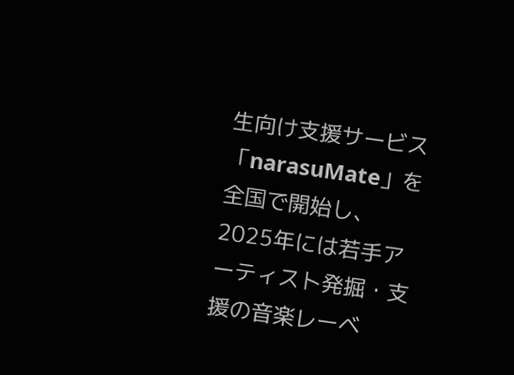生向け支援サービス「narasuMate」を全国で開始し、2025年には若手アーティスト発掘・支援の音楽レーベ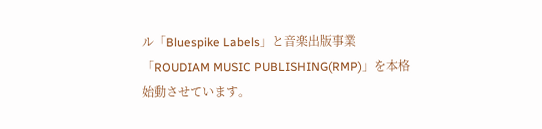ル「Bluespike Labels」と音楽出版事業「ROUDIAM MUSIC PUBLISHING(RMP)」を本格始動させています。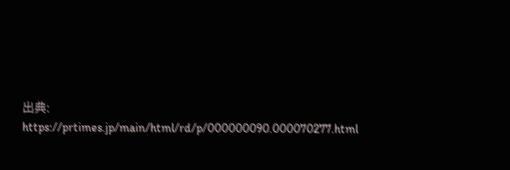出典: https://prtimes.jp/main/html/rd/p/000000090.000070277.html